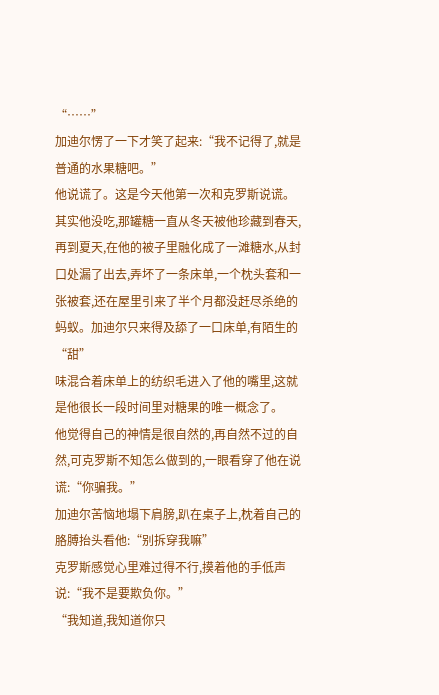“……”
加迪尔愣了一下才笑了起来:“我不记得了,就是普通的水果糖吧。”
他说谎了。这是今天他第一次和克罗斯说谎。其实他没吃,那罐糖一直从冬天被他珍藏到春天,再到夏天,在他的被子里融化成了一滩糖水,从封口处漏了出去,弄坏了一条床单,一个枕头套和一张被套,还在屋里引来了半个月都没赶尽杀绝的蚂蚁。加迪尔只来得及舔了一口床单,有陌生的“甜”
味混合着床单上的纺织毛进入了他的嘴里,这就是他很长一段时间里对糖果的唯一概念了。
他觉得自己的神情是很自然的,再自然不过的自然,可克罗斯不知怎么做到的,一眼看穿了他在说谎:“你骗我。”
加迪尔苦恼地塌下肩膀,趴在桌子上,枕着自己的胳膊抬头看他:“别拆穿我嘛”
克罗斯感觉心里难过得不行,摸着他的手低声说:“我不是要欺负你。”
“我知道,我知道你只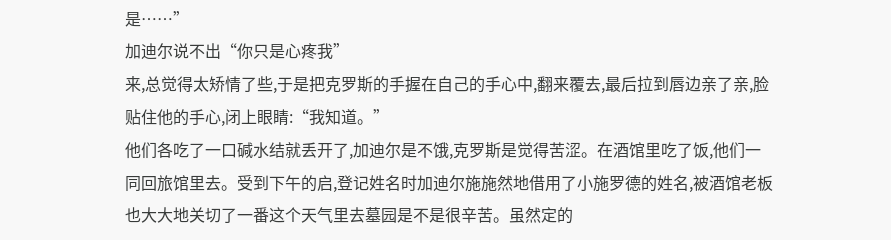是……”
加迪尔说不出“你只是心疼我”
来,总觉得太矫情了些,于是把克罗斯的手握在自己的手心中,翻来覆去,最后拉到唇边亲了亲,脸贴住他的手心,闭上眼睛:“我知道。”
他们各吃了一口碱水结就丢开了,加迪尔是不饿,克罗斯是觉得苦涩。在酒馆里吃了饭,他们一同回旅馆里去。受到下午的启,登记姓名时加迪尔施施然地借用了小施罗德的姓名,被酒馆老板也大大地关切了一番这个天气里去墓园是不是很辛苦。虽然定的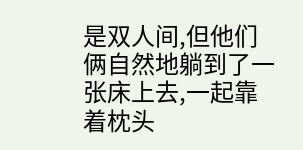是双人间,但他们俩自然地躺到了一张床上去,一起靠着枕头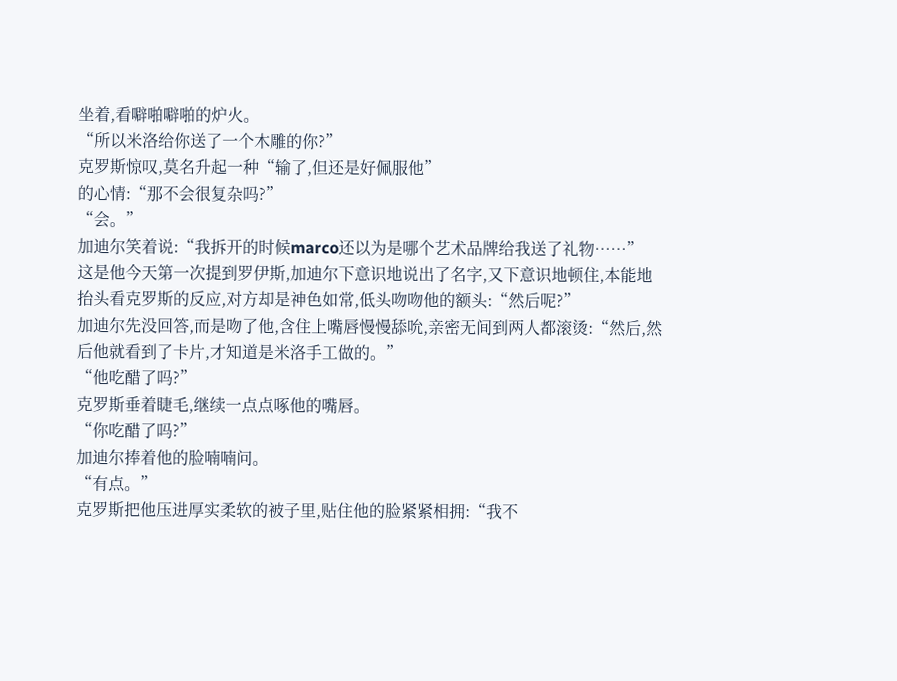坐着,看噼啪噼啪的炉火。
“所以米洛给你送了一个木雕的你?”
克罗斯惊叹,莫名升起一种“输了,但还是好佩服他”
的心情:“那不会很复杂吗?”
“会。”
加迪尔笑着说:“我拆开的时候marco还以为是哪个艺术品牌给我送了礼物……”
这是他今天第一次提到罗伊斯,加迪尔下意识地说出了名字,又下意识地顿住,本能地抬头看克罗斯的反应,对方却是神色如常,低头吻吻他的额头:“然后呢?”
加迪尔先没回答,而是吻了他,含住上嘴唇慢慢舔吮,亲密无间到两人都滚烫:“然后,然后他就看到了卡片,才知道是米洛手工做的。”
“他吃醋了吗?”
克罗斯垂着睫毛,继续一点点啄他的嘴唇。
“你吃醋了吗?”
加迪尔捧着他的脸喃喃问。
“有点。”
克罗斯把他压进厚实柔软的被子里,贴住他的脸紧紧相拥:“我不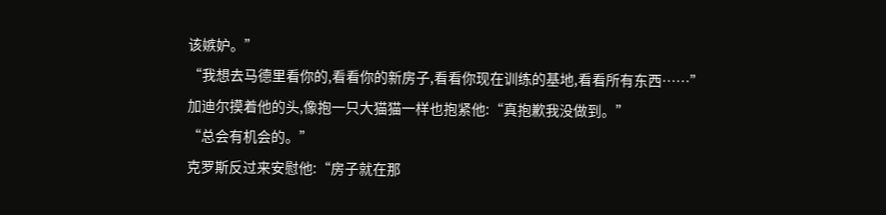该嫉妒。”
“我想去马德里看你的,看看你的新房子,看看你现在训练的基地,看看所有东西……”
加迪尔摸着他的头,像抱一只大猫猫一样也抱紧他:“真抱歉我没做到。”
“总会有机会的。”
克罗斯反过来安慰他:“房子就在那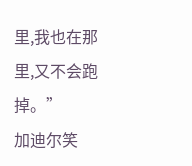里,我也在那里,又不会跑掉。”
加迪尔笑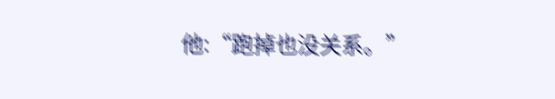他:“跑掉也没关系。”